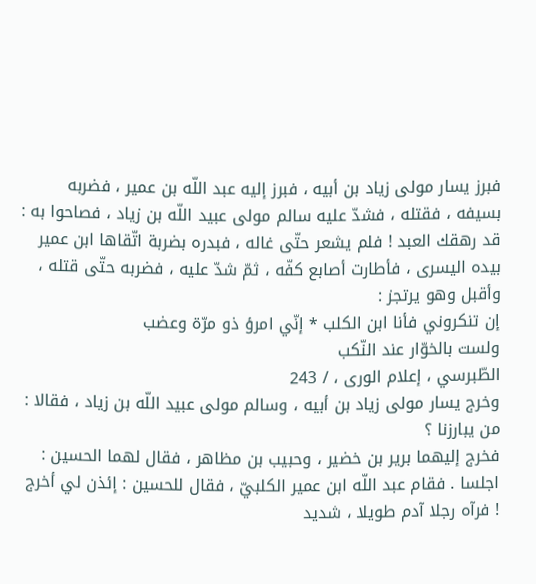فبرز يسار مولى زياد بن أبيه ، فبرز إليه عبد اللّه بن عمير ، فضربه بسيفه ، فقتله ، فشدّ عليه سالم مولى عبيد اللّه بن زياد ، فصاحوا به : قد رهقك العبد ! فلم يشعر حتّى غاله ، فبدره بضربة اتّقاها ابن عمير بيده اليسرى ، فأطارت أصابع كفّه ، ثمّ شدّ عليه ، فضربه حتّى قتله ، وأقبل وهو يرتجز :
إن تنكروني فأنا ابن الكلب * إنّي امرؤ ذو مرّة وعضب
ولست بالخوّار عند النّكب
الطّبرسي ، إعلام الورى ، / 243
وخرج يسار مولى زياد بن أبيه ، وسالم مولى عبيد اللّه بن زياد ، فقالا : من يبارزنا ؟
فخرج إليهما برير بن خضير ، وحبيب بن مظاهر ، فقال لهما الحسين : اجلسا . فقام عبد اللّه ابن عمير الكلبيّ ، فقال للحسين : إئذن لي أخرج ! فرآه رجلا آدم طويلا ، شديد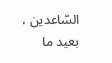السّاعدين ، بعيد ما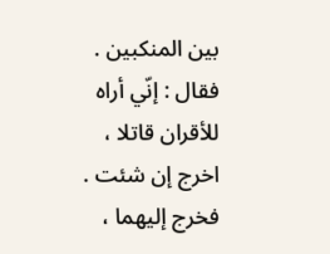بين المنكبين . فقال : إنّي أراه للأقران قاتلا ، اخرج إن شئت .
فخرج إليهما ،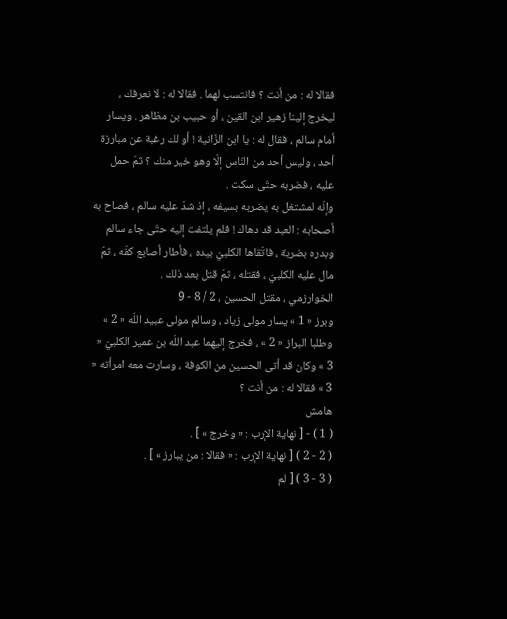فقالا له : من أنت ؟ فانتسب لهما . فقالا له : لا نعرفك ، ليخرج إلينا زهير ابن القين ، أو حبيب بن مظاهر . ويسار أمام سالم ، فقال له : يا ابن الزّانية ! أو لك رغبة عن مبارزة أحد ، وليس أحد من النّاس إلّا وهو خير منك ؟ ثمّ حمل عليه ، فضربه حتّى سكت .
وإنّه لمشتغل به يضربه بسيفه ، إذ شدّ عليه سالم ، فصاح به أصحابه : العبد قد دهاك ! فلم يلتفت إليه حتّى جاء سالم وبدره بضربة ، فاتّقاها الكلبيّ بيده ، فأطار أصابع كفّه ، ثمّ مال عليه الكلبيّ ، فقتله ، ثمّ قتل بعد ذلك .
الخوارزمي ، مقتل الحسين ، 2 / 8 - 9
وبرز « 1 » يسار مولى زياد ، وسالم مولى عبيد اللّه « 2 » وطلبا البراز « 2 » ، فخرج إليهما عبد اللّه بن عمير الكلبيّ « 3 » وكان قد أتى الحسين من الكوفة ، وسارت معه امرأته « 3 » فقالا له : من أنت ؟
هامش
( 1 ) - [ نهاية الإرب : « وخرج » ] .
( 2 - 2 ) [ نهاية الإرب : « فقالا : من يبارز » ] .
( 3 - 3 ) [ لم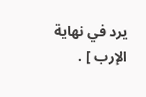يرد في نهاية الإرب ] .